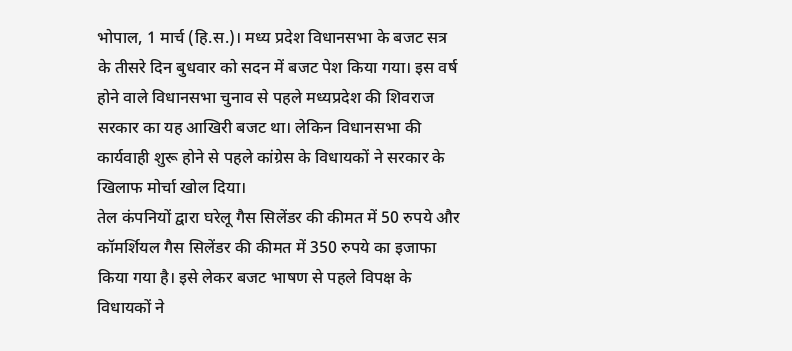भोपाल, 1 मार्च (हि.स.)। मध्य प्रदेश विधानसभा के बजट सत्र के तीसरे दिन बुधवार को सदन में बजट पेश किया गया। इस वर्ष होने वाले विधानसभा चुनाव से पहले मध्यप्रदेश की शिवराज सरकार का यह आखिरी बजट था। लेकिन विधानसभा की कार्यवाही शुरू होने से पहले कांग्रेस के विधायकों ने सरकार के खिलाफ मोर्चा खोल दिया।
तेल कंपनियों द्वारा घरेलू गैस सिलेंडर की कीमत में 50 रुपये और कॉमर्शियल गैस सिलेंडर की कीमत में 350 रुपये का इजाफा किया गया है। इसे लेकर बजट भाषण से पहले विपक्ष के विधायकों ने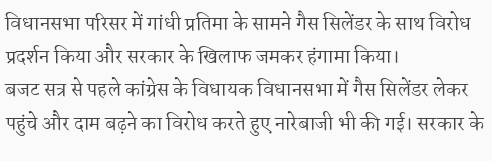विधानसभा परिसर में गांधी प्रतिमा के सामने गैस सिलेंडर के साथ विरोध प्रदर्शन किया और सरकार के खिलाफ जमकर हंगामा किया।
बजट सत्र से पहले कांग्रेस के विधायक विधानसभा में गैस सिलेंडर लेकर पहुंचे और दाम बढ़ने का विरोध करते हुए नारेबाजी भी की गई। सरकार के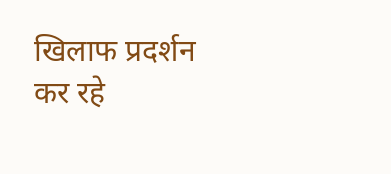खिलाफ प्रदर्शन कर रहे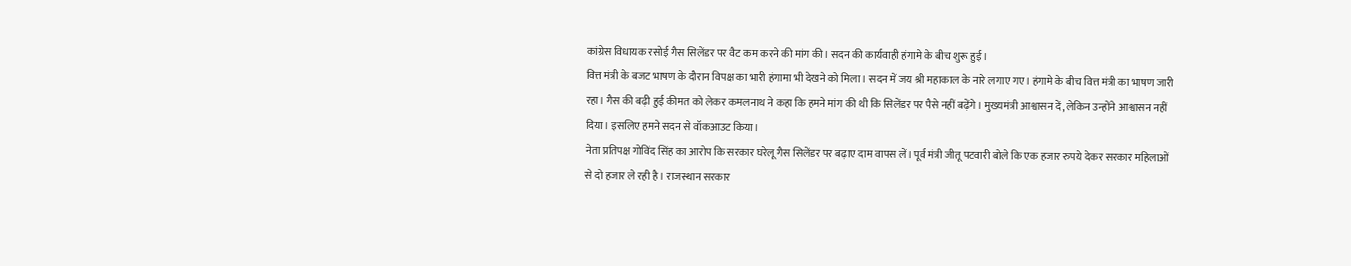कांग्रेस विधायक रसोई गैस सिलेंडर पर वैट कम करने की मांग की। सदन की कार्यवाही हंगामे के बीच शुरू हुई।
वित्त मंत्री के बजट भाषण के दौरान विपक्ष का भारी हंगामा भी देखने को मिला। सदन में जय श्री महाकाल के नारे लगाए गए। हंगामे के बीच वित्त मंत्री का भाषण जारी रहा। गैस की बढ़ी हुई कीमत को लेकर कमलनाथ ने कहा कि हमने मांग की थी कि सिलेंडर पर पैसे नहीं बढ़ेंगे। मुख्यमंत्री आश्वासन दें, लेकिन उन्होंने आश्वासन नहीं दिया। इसलिए हमने सदन से वॉकआउट किया।
नेता प्रतिपक्ष गोविंद सिंह का आरोप कि सरकार घरेलू गैस सिलेंडर पर बढ़ाए दाम वापस लें। पूर्व मंत्री जीतू पटवारी बोले कि एक हजार रुपये देकर सरकार महिलाओं से दो हजार ले रही है। राजस्थान सरकार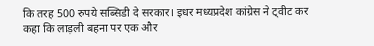कि तरह 500 रुपये सब्सिडी दे सरकार। इधर मध्यप्रदेश कांग्रेस ने ट्वीट कर कहा कि लाड़ली बहना पर एक और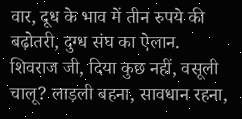वार, दूध के भाव में तीन रुपये की बढ़ोतरी, दुग्ध संघ का ऐलान. शिवराज जी, दिया कुछ नहीं, वसूली चालू? लाड़ली बहना, सावधान रहना,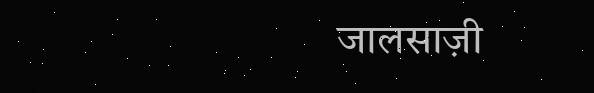जालसाज़ी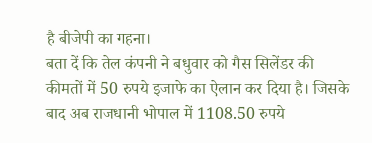है बीजेपी का गहना।
बता दें कि तेल कंपनी ने बधुवार को गैस सिलेंडर की कीमतों में 50 रुपये इजाफे का ऐलान कर दिया है। जिसके बाद अब राजधानी भोपाल में 1108.50 रुपये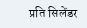प्रति सिलेंडर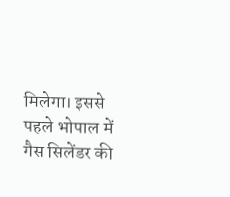मिलेगा। इससे पहले भोपाल में गैस सिलेंडर की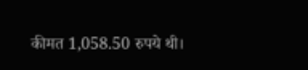कीमत 1,058.50 रुपये थी।